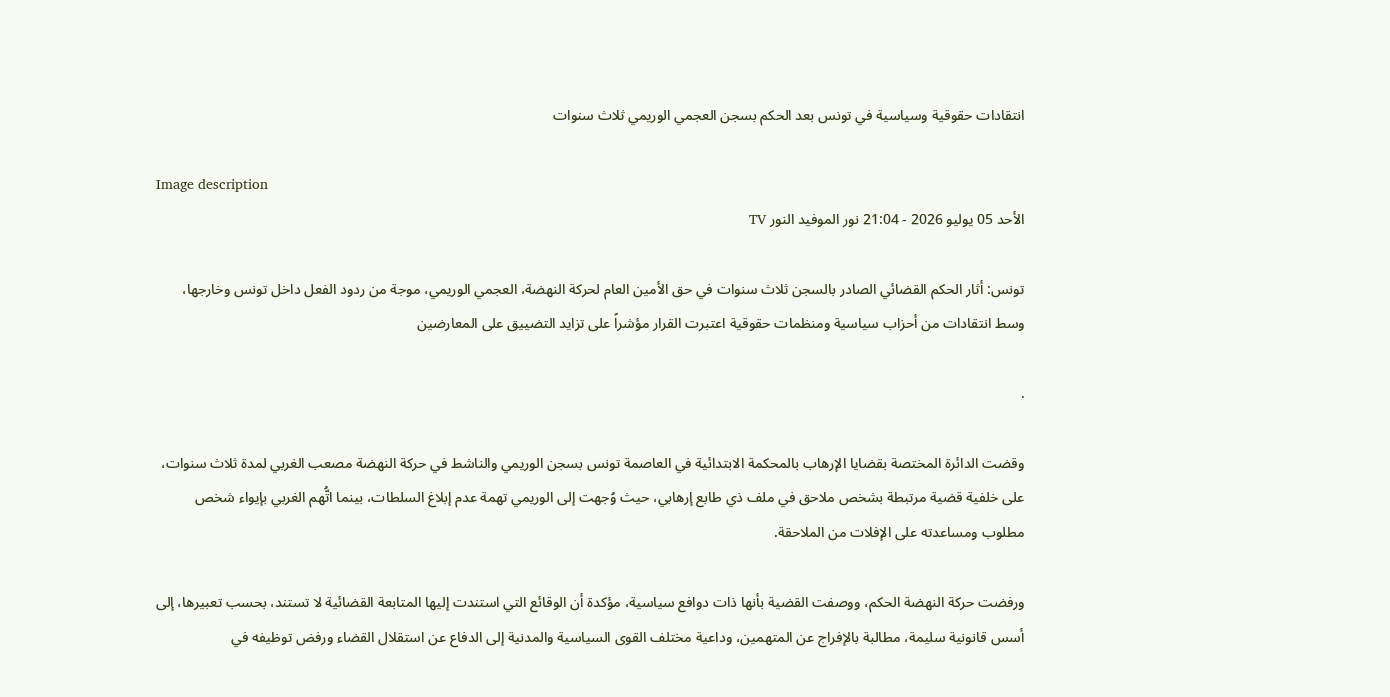انتقادات حقوقية وسياسية في تونس بعد الحكم بسجن العجمي الوريمي ثلاث سنوات

Image description
الأحد 05 يوليو 2026 - 21:04 نور الموفيد النور TV

تونس: أثار الحكم القضائي الصادر بالسجن ثلاث سنوات في حق الأمين العام لحركة النهضة، العجمي الوريمي، موجة من ردود الفعل داخل تونس وخارجها، وسط انتقادات من أحزاب سياسية ومنظمات حقوقية اعتبرت القرار مؤشراً على تزايد التضييق على المعارضين

.

وقضت الدائرة المختصة بقضايا الإرهاب بالمحكمة الابتدائية في العاصمة تونس بسجن الوريمي والناشط في حركة النهضة مصعب الغربي لمدة ثلاث سنوات، على خلفية قضية مرتبطة بشخص ملاحق في ملف ذي طابع إرهابي، حيث وُجهت إلى الوريمي تهمة عدم إبلاغ السلطات، بينما اتُّهم الغربي بإيواء شخص مطلوب ومساعدته على الإفلات من الملاحقة.

ورفضت حركة النهضة الحكم، ووصفت القضية بأنها ذات دوافع سياسية، مؤكدة أن الوقائع التي استندت إليها المتابعة القضائية لا تستند، بحسب تعبيرها، إلى أسس قانونية سليمة، مطالبة بالإفراج عن المتهمين، وداعية مختلف القوى السياسية والمدنية إلى الدفاع عن استقلال القضاء ورفض توظيفه في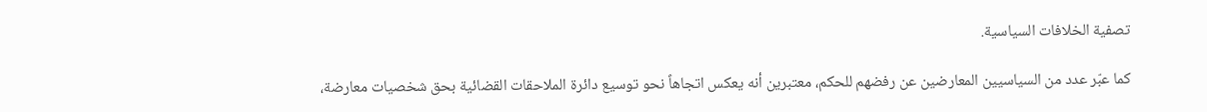تصفية الخلافات السياسية.

كما عبّر عدد من السياسيين المعارضين عن رفضهم للحكم، معتبرين أنه يعكس اتجاهاً نحو توسيع دائرة الملاحقات القضائية بحق شخصيات معارضة،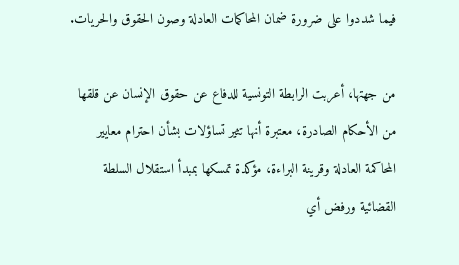فيما شددوا على ضرورة ضمان المحاكمات العادلة وصون الحقوق والحريات.

من جهتها، أعربت الرابطة التونسية للدفاع عن حقوق الإنسان عن قلقها من الأحكام الصادرة، معتبرة أنها تثير تساؤلات بشأن احترام معايير المحاكمة العادلة وقرينة البراءة، مؤكدة تمسكها بمبدأ استقلال السلطة القضائية ورفض أي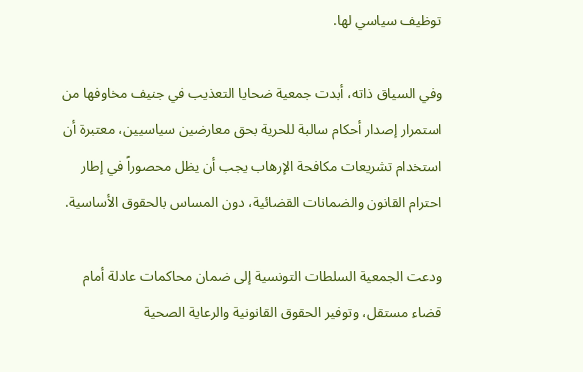توظيف سياسي لها.

وفي السياق ذاته، أبدت جمعية ضحايا التعذيب في جنيف مخاوفها من استمرار إصدار أحكام سالبة للحرية بحق معارضين سياسيين، معتبرة أن استخدام تشريعات مكافحة الإرهاب يجب أن يظل محصوراً في إطار احترام القانون والضمانات القضائية، دون المساس بالحقوق الأساسية.

ودعت الجمعية السلطات التونسية إلى ضمان محاكمات عادلة أمام قضاء مستقل، وتوفير الحقوق القانونية والرعاية الصحية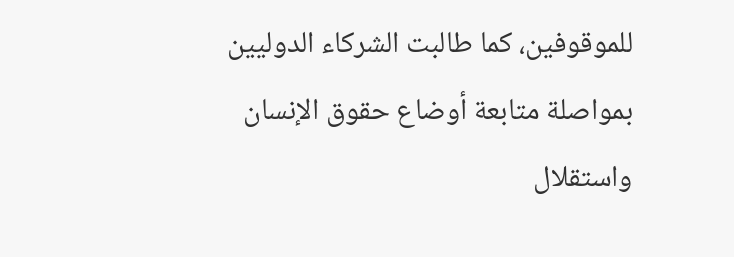للموقوفين، كما طالبت الشركاء الدوليين بمواصلة متابعة أوضاع حقوق الإنسان واستقلال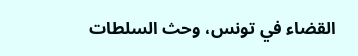القضاء في تونس، وحث السلطات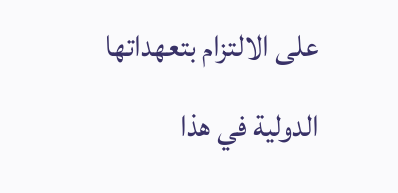على الالتزام بتعهداتها الدولية في هذا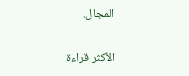المجال.

الأكثر قراءة